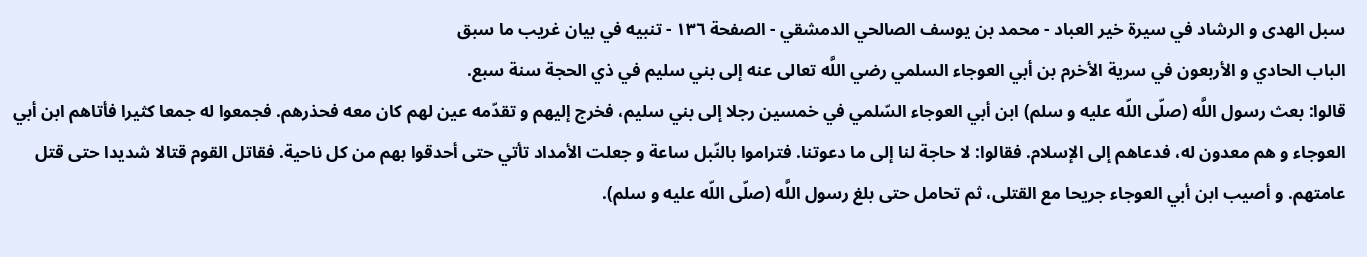سبل الهدى و الرشاد في سيرة خير العباد - محمد بن يوسف الصالحي الدمشقي - الصفحة ١٣٦ - تنبيه في بيان غريب ما سبق
الباب الحادي و الأربعون في سرية الأخرم بن أبي العوجاء السلمي رضي اللَّه تعالى عنه إلى بني سليم في ذي الحجة سنة سبع.
قالوا: بعث رسول اللَّه (صلّى اللّه عليه و سلم) ابن أبي العوجاء السّلمي في خمسين رجلا إلى بني سليم، فخرج إليهم و تقدّمه عين لهم كان معه فحذرهم. فجمعوا له جمعا كثيرا فأتاهم ابن أبي العوجاء و هم معدون له، فدعاهم إلى الإسلام. فقالوا: لا حاجة لنا إلى ما دعوتنا. فتراموا بالنّبل ساعة و جعلت الأمداد تأتي حتى أحدقوا بهم من كل ناحية. فقاتل القوم قتالا شديدا حتى قتل عامتهم. و أصيب ابن أبي العوجاء جريحا مع القتلى، ثم تحامل حتى بلغ رسول اللَّه (صلّى اللّه عليه و سلم).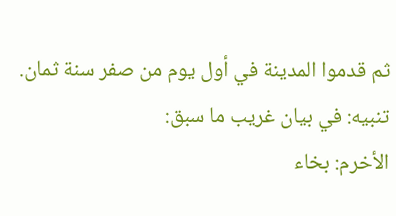ثم قدموا المدينة في أول يوم من صفر سنة ثمان.
تنبيه: في بيان غريب ما سبق:
الأخرم: بخاء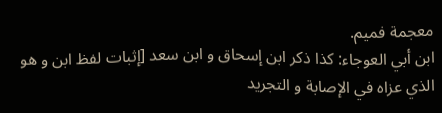معجمة فميم.
ابن أبي العوجاء: كذا ذكر ابن إسحاق و ابن سعد [إثبات لفظ ابن و هو الذي عزاه في الإصابة و التجريد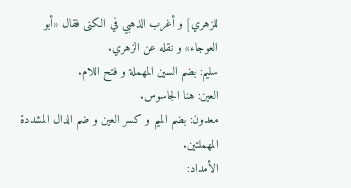للزهري] و أغرب الذهبي في الكنى فقال «أبو العوجاء» و نقله عن الزهري.
سليم: بضم السين المهملة و فتح اللام.
العين: هنا الجاسوس.
معدون: بضم الميم و كسر العين و ضم الدال المشددة المهملتين.
الأمداد: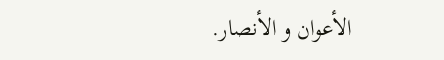الأعوان و الأنصار.